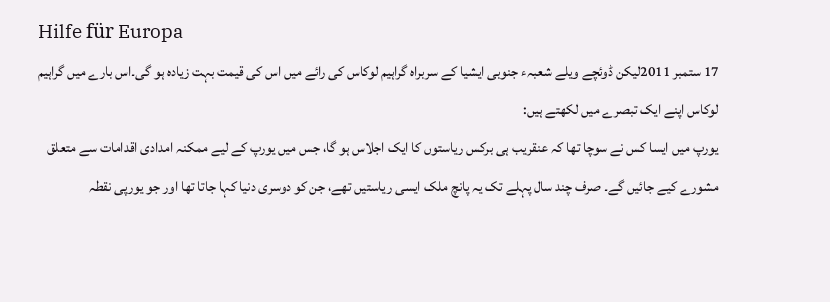Hilfe für Europa
17 ستمبر 2011لیکن ڈوئچے ویلے شعبہء جنوبی ایشیا کے سربراہ گراہیم لوکاس کی رائے میں اس کی قیمت بہت زیادہ ہو گی۔اس بارے میں گراہیم لوکاس اپنے ایک تبصرے میں لکھتے ہیں:
یورپ میں ایسا کس نے سوچا تھا کہ عنقریب ہی برکس ریاستوں کا ایک اجلاس ہو گا، جس میں یورپ کے لیے ممکنہ امدادی اقدامات سے متعلق مشورے کیے جائیں گے۔ صرف چند سال پہلے تک یہ پانچ ملک ایسی ریاستیں تھے، جن کو دوسری دنیا کہا جاتا تھا اور جو یورپی نقطہ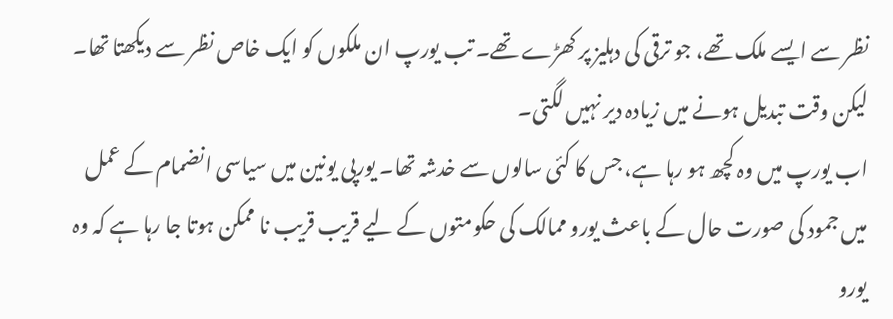نظر سے ایسے ملک تھے، جو ترقی کی دہلیز پر کھڑے تھے۔ تب یورپ ان ملکوں کو ایک خاص نظر سے دیکھتا تھا۔ لیکن وقت تبدیل ہونے میں زیادہ دیر نہیں لگتی۔
اب یورپ میں وہ کچھ ہو رہا ہے، جس کا کئی سالوں سے خدشہ تھا۔ یورپی یونین میں سیاسی انضمام کے عمل میں جمود کی صورت حال کے باعث یورو ممالک کی حکومتوں کے لیے قریب قریب نا ممکن ہوتا جا رہا ہے کہ وہ یورو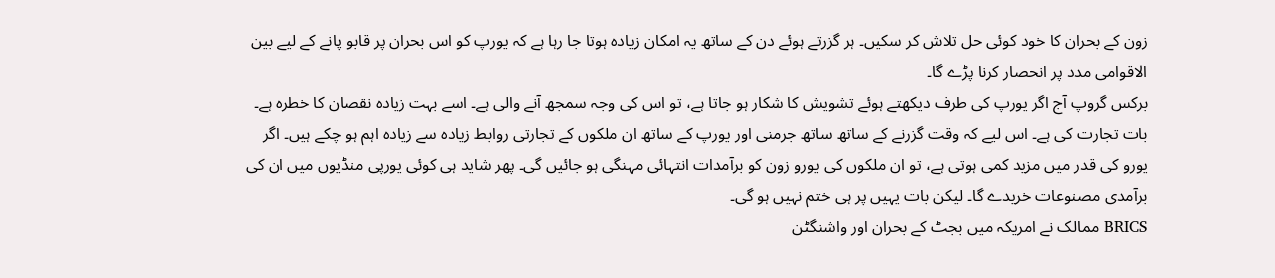زون کے بحران کا خود کوئی حل تلاش کر سکیں۔ ہر گزرتے ہوئے دن کے ساتھ یہ امکان زیادہ ہوتا جا رہا ہے کہ یورپ کو اس بحران پر قابو پانے کے لیے بین الاقوامی مدد پر انحصار کرنا پڑے گا۔
برکس گروپ آج اگر یورپ کی طرف دیکھتے ہوئے تشویش کا شکار ہو جاتا ہے، تو اس کی وجہ سمجھ آنے والی ہے۔ اسے بہت زیادہ نقصان کا خطرہ ہے۔ بات تجارت کی ہے۔ اس لیے کہ وقت گزرنے کے ساتھ ساتھ جرمنی اور یورپ کے ساتھ ان ملکوں کے تجارتی روابط زیادہ سے زیادہ اہم ہو چکے ہیں۔ اگر یورو کی قدر میں مزید کمی ہوتی ہے، تو ان ملکوں کی یورو زون کو برآمدات انتہائی مہنگی ہو جائیں گی۔ پھر شاید ہی کوئی یورپی منڈیوں میں ان کی برآمدی مصنوعات خریدے گا۔ لیکن بات یہیں پر ہی ختم نہیں ہو گی۔
BRICS ممالک نے امریکہ میں بجٹ کے بحران اور واشنگٹن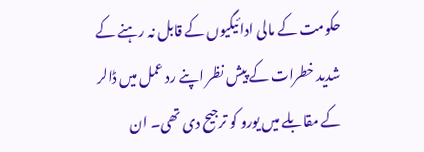حکومت کے مالی ادائیگیوں کے قابل نہ رہنے کے شدید خطرات کے پیش نظر اپنے رد عمل میں ڈالر کے مقابلے میں یورو کو ترجیح دی تھی۔ ان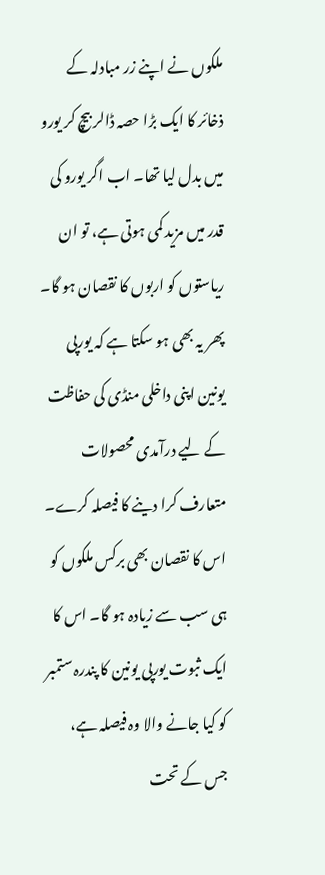ملکوں نے اپنے زر مبادلہ کے ذخائر کا ایک بڑا حصہ ڈالر بیچ کر یورو میں بدل لیا تھا۔ اب اگر یورو کی قدر میں مزید کمی ہوتی ہے، تو ان ریاستوں کو اربوں کا نقصان ہو گا۔
پھر یہ بھی ہو سکتا ہے کہ یورپی یونین اپنی داخلی منڈی کی حفاظت کے لیے درآمدی محصولات متعارف کرا دینے کا فیصلہ کرے۔ اس کا نقصان بھی برکس ملکوں کو ہی سب سے زیادہ ہو گا۔ اس کا ایک ثبوت یورپی یونین کا پندرہ ستمبر کو کیا جانے والا وہ فیصلہ ہے، جس کے تحت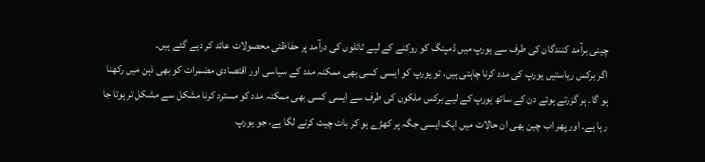چینی برآمد کنندگان کی طرف سے یورپ میں ڈمپنگ کو روکنے کے لیے ٹائلوں کی درآمد پر حفاظتی محصولات عائد کر دیے گئے ہیں۔
اگر برکس ریاستیں یورپ کی مدد کرنا چاہتی ہیں، تو یورپ کو ایسی کسی بھی ممکنہ مدد کے سیاسی اور اقتصادی مضمرات کو بھی ذہن میں رکھنا ہو گا۔ ہر گزرتے ہوئے دن کے ساتھ یورپ کے لیے برکس ملکوں کی طرف سے ایسی کسی بھی ممکنہ مدد کو مسترد کرنا مشکل سے مشکل تر ہوتا جا رہا ہے۔ اور پھر اب چین بھی ان حالات میں ایک ایسی جگہ پر کھڑے ہو کر بات چیت کرنے لگا ہے، جو یورپ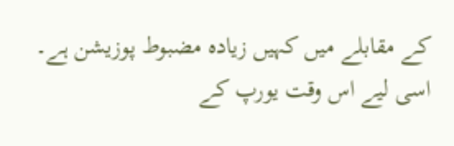کے مقابلے میں کہیں زیادہ مضبوط پوزیشن ہے۔ اسی لیے اس وقت یورپ کے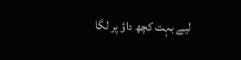لیے بہت کچھ داؤ پر لگا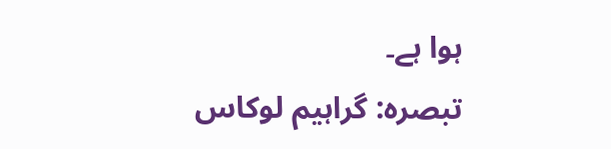ہوا ہے۔
تبصرہ: گراہیم لوکاس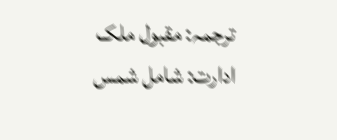ترجمہ: مقبول ملک
ادارت: شامل شمس